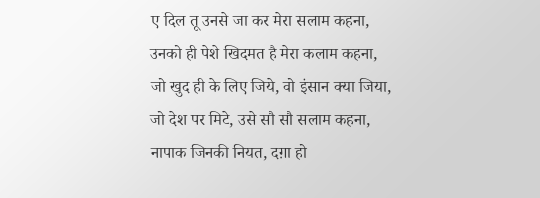ए दिल तू उनसे जा कर मेरा सलाम कहना,
उनको ही पेशे खिदमत है मेरा कलाम कहना,
जो खुद ही के लिए जिये, वो इंसान क्या जिया,
जो देश पर मिटे, उसे सौ सौ सलाम कहना,
नापाक जिनकी नियत, दग़ा हो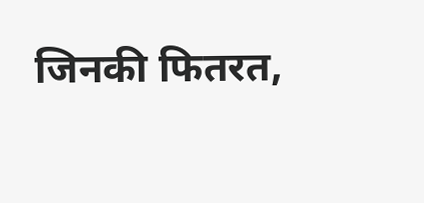जिनकी फितरत,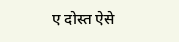ए दोस्त ऐसे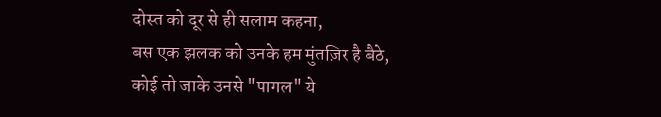दोस्त को दूर से ही सलाम कहना,
बस एक झलक को उनके हम मुंतज़िर है बैठे,
कोई तो जाके उनसे "पागल" ये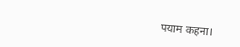पयाम कहना।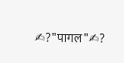✍?"पागल"✍?